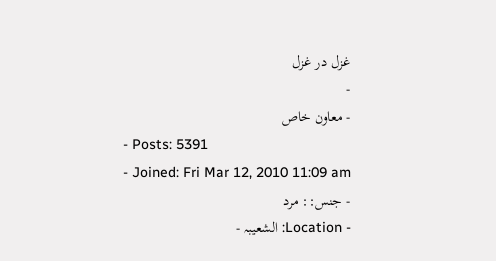غزل در غزل
-
- معاون خاص
- Posts: 5391
- Joined: Fri Mar 12, 2010 11:09 am
- جنس:: مرد
- Location: الشعيبہ -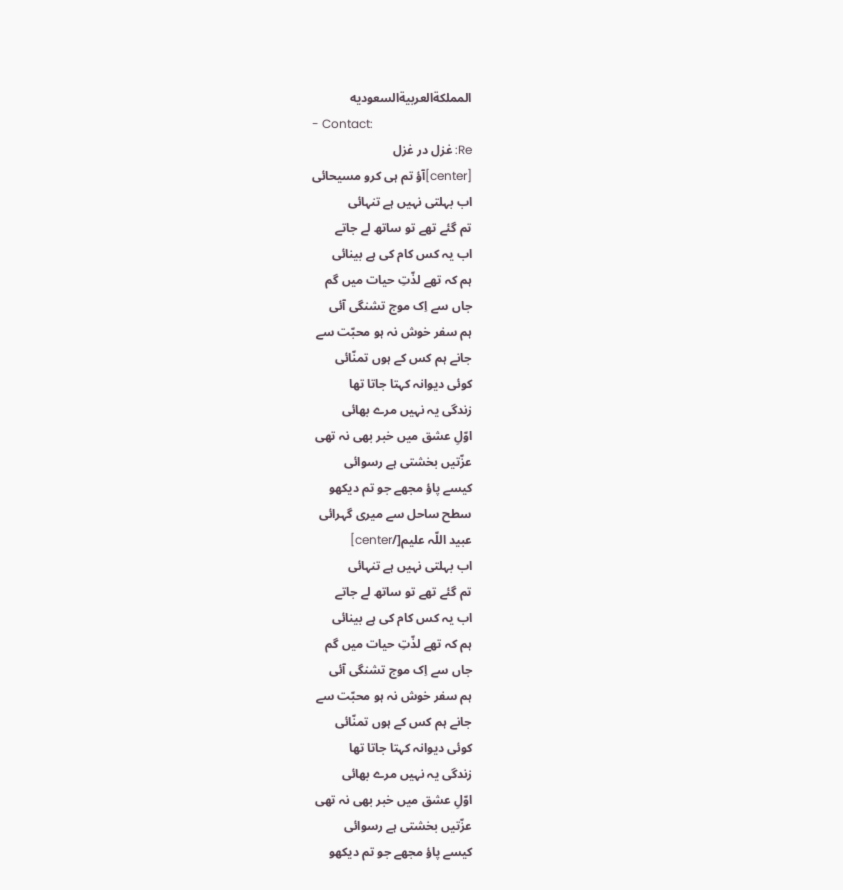المملكةالعربيةالسعوديه
- Contact:
Re: غزل در غزل
[center]آؤ تم ہی کرو مسیحائی
اب بہلتی نہیں ہے تنہائی
تم گئے تھے تو ساتھ لے جاتے
اب یہ کس کام کی ہے بینائی
ہم کہ تھے لذّتِ حیات میں گم
جاں سے اِک موج تشنگی آئی
ہم سفر خوش نہ ہو محبّت سے
جانے ہم کس کے ہوں تمنّائی
کوئی دیوانہ کہتا جاتا تھا
زندگی یہ نہیں مرے بھائی
اوّلِ عشق میں خبر بھی نہ تھی
عزّتیں بخشتی ہے رسوائی
کیسے پاؤ مجھے جو تم دیکھو
سطح ساحل سے میری گہرائی
عبید اللّہ علیم[/center]
اب بہلتی نہیں ہے تنہائی
تم گئے تھے تو ساتھ لے جاتے
اب یہ کس کام کی ہے بینائی
ہم کہ تھے لذّتِ حیات میں گم
جاں سے اِک موج تشنگی آئی
ہم سفر خوش نہ ہو محبّت سے
جانے ہم کس کے ہوں تمنّائی
کوئی دیوانہ کہتا جاتا تھا
زندگی یہ نہیں مرے بھائی
اوّلِ عشق میں خبر بھی نہ تھی
عزّتیں بخشتی ہے رسوائی
کیسے پاؤ مجھے جو تم دیکھو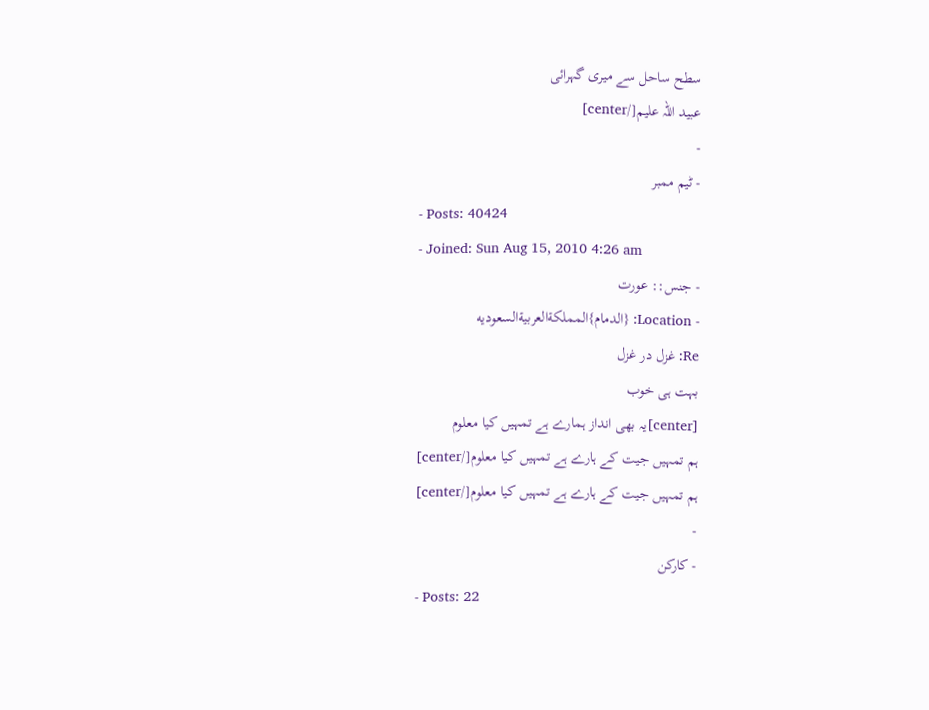سطح ساحل سے میری گہرائی
عبید اللّہ علیم[/center]
-
- ٹیم ممبر
- Posts: 40424
- Joined: Sun Aug 15, 2010 4:26 am
- جنس:: عورت
- Location: {الدمام}المملكةالعربيةالسعوديه
Re: غزل در غزل
بہت ہی خوب
[center]یہ بھی انداز ہمارے ہے تمہیں کیا معلوم
ہم تمہیں جیت کے ہارے ہے تمہیں کیا معلوم[/center]
ہم تمہیں جیت کے ہارے ہے تمہیں کیا معلوم[/center]
-
- کارکن
- Posts: 22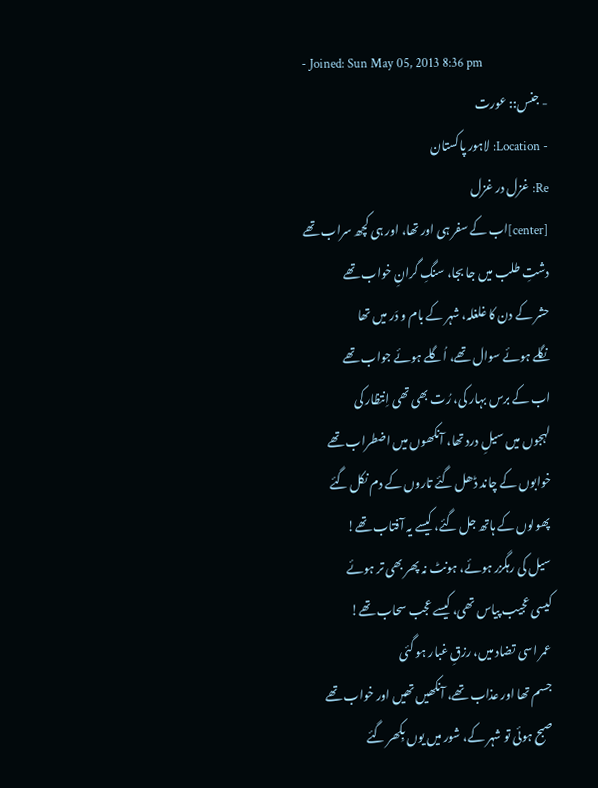- Joined: Sun May 05, 2013 8:36 pm
- جنس:: عورت
- Location: لاہور پاکستان
Re: غزل در غزل
[center]اب کے سفر ہی اور تھا، اور ہی کچھ سراب تھے
دشتِ طلب میں جا بجا، سنگِ گرانِ خواب تھے
حشر کے دن کا غلغلہ، شہر کے بام و دَر میں تھا
نگلے ہوئے سوال تھے، اُگلے ہوئے جواب تھے
اب کے برس بہار کی، رُت بھی تھی اِنتظار کی
لہجوں میں سیلِ درد تھا، آنکھوں میں اضطراب تھے
خوابوں کے چاند ڈھل گئے تاروں کے دم نکل گئے
پھولوں کے ہاتھ جل گئے، کیسے یہ آفتاب تھے!
سیل کی رہگزر ہوئے، ہونٹ نہ پھر بھی تر ہوئے
کیسی عجیب پیاس تھی، کیسے عجب سحاب تھے!
عمر اسی تضاد میں، رزقِ غبار ہو گئی
جسم تھا اور عذاب تھے، آنکھیں تھیں اور خواب تھے
صبح ہوئی تو شہر کے، شور میں یوں بِکھر گئے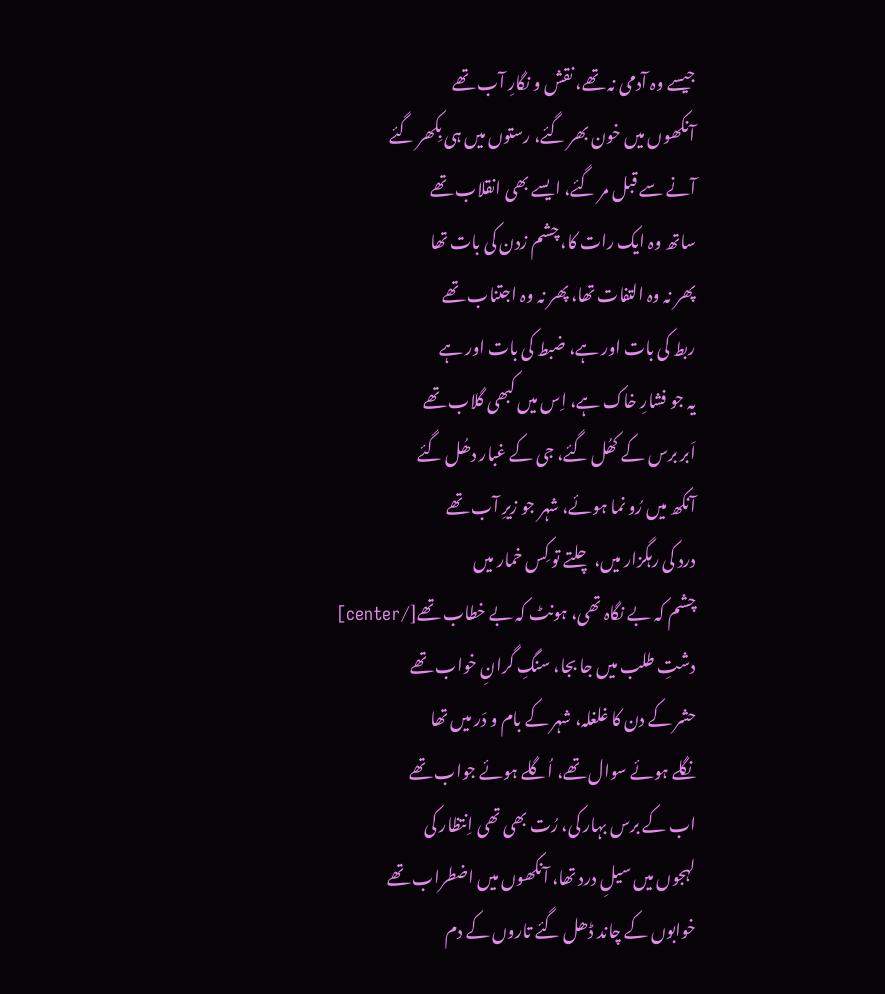جیسے وہ آدمی نہ تھے، نقش و نگارِ آب تھے
آنکھوں میں خون بھر گئے، رستوں میں ہی بِکھر گئے
آنے سے قبل مر گئے، ایسے بھی انقلاب تھے
ساتھ وہ ایک رات کا، چشم زدن کی بات تھا
پھر نہ وہ التفات تھا، پھر نہ وہ اجتناب تھے
ربط کی بات اور ہے، ضبط کی بات اور ہے
یہ جو فشارِ خاک ہے، اِس میں کبھی گلاب تھے
اَبر برس کے کھُل گئے، جی کے غبار دھُل گئے
آنکھ میں رُو نما ہوئے، شہر جو زیرِ آب تھے
درد کی رہگزار میں، چلتے تو کِس خمار میں
چشم کہ بے نگاہ تھی، ہونٹ کہ بے خطاب تھے[/center]
دشتِ طلب میں جا بجا، سنگِ گرانِ خواب تھے
حشر کے دن کا غلغلہ، شہر کے بام و دَر میں تھا
نگلے ہوئے سوال تھے، اُگلے ہوئے جواب تھے
اب کے برس بہار کی، رُت بھی تھی اِنتظار کی
لہجوں میں سیلِ درد تھا، آنکھوں میں اضطراب تھے
خوابوں کے چاند ڈھل گئے تاروں کے دم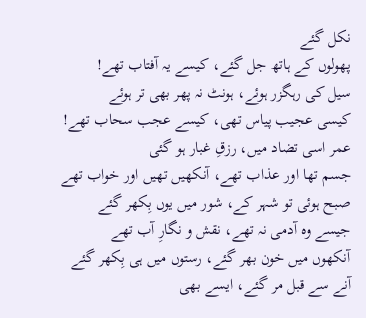نکل گئے
پھولوں کے ہاتھ جل گئے، کیسے یہ آفتاب تھے!
سیل کی رہگزر ہوئے، ہونٹ نہ پھر بھی تر ہوئے
کیسی عجیب پیاس تھی، کیسے عجب سحاب تھے!
عمر اسی تضاد میں، رزقِ غبار ہو گئی
جسم تھا اور عذاب تھے، آنکھیں تھیں اور خواب تھے
صبح ہوئی تو شہر کے، شور میں یوں بِکھر گئے
جیسے وہ آدمی نہ تھے، نقش و نگارِ آب تھے
آنکھوں میں خون بھر گئے، رستوں میں ہی بِکھر گئے
آنے سے قبل مر گئے، ایسے بھی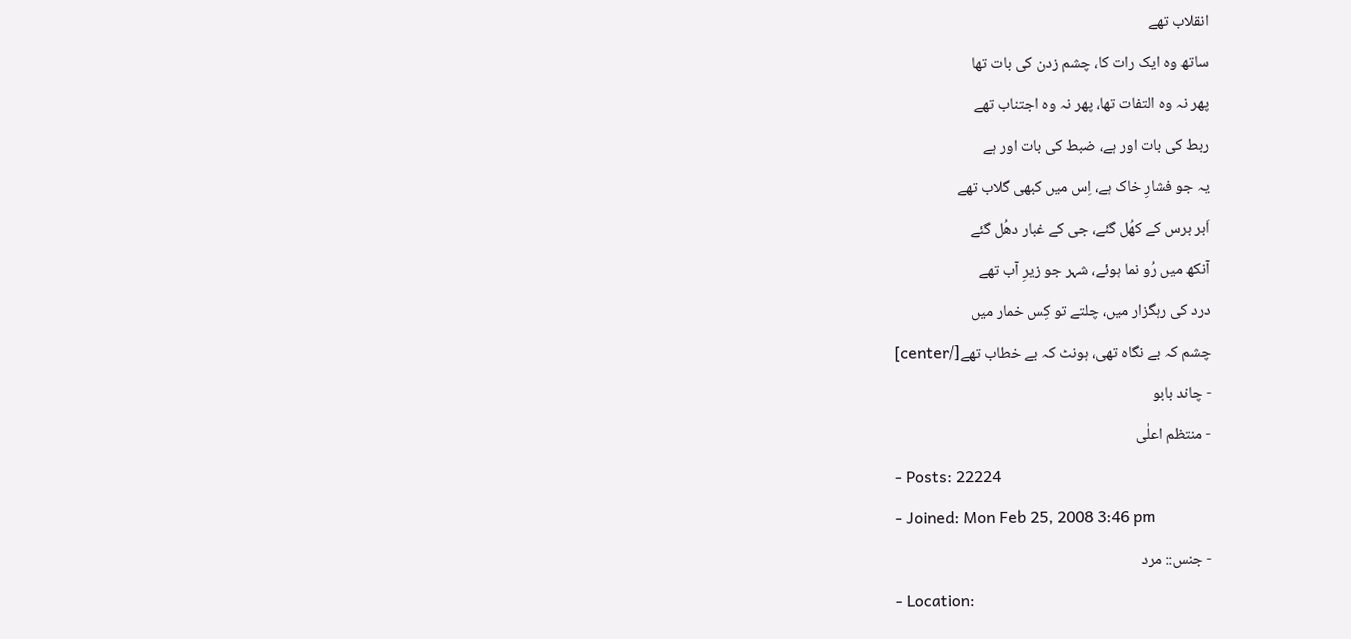انقلاب تھے
ساتھ وہ ایک رات کا، چشم زدن کی بات تھا
پھر نہ وہ التفات تھا، پھر نہ وہ اجتناب تھے
ربط کی بات اور ہے، ضبط کی بات اور ہے
یہ جو فشارِ خاک ہے، اِس میں کبھی گلاب تھے
اَبر برس کے کھُل گئے، جی کے غبار دھُل گئے
آنکھ میں رُو نما ہوئے، شہر جو زیرِ آب تھے
درد کی رہگزار میں، چلتے تو کِس خمار میں
چشم کہ بے نگاہ تھی، ہونٹ کہ بے خطاب تھے[/center]
- چاند بابو
- منتظم اعلٰی
- Posts: 22224
- Joined: Mon Feb 25, 2008 3:46 pm
- جنس:: مرد
- Location: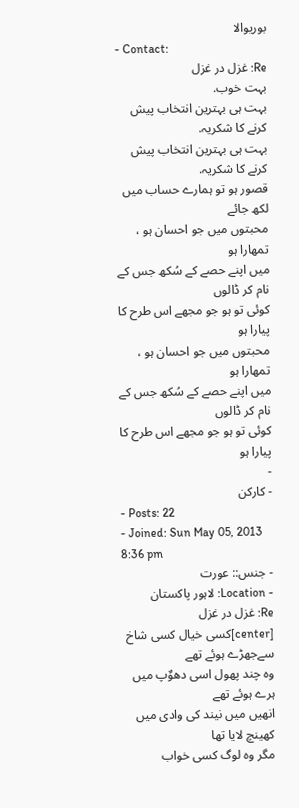بوریوالا
- Contact:
Re: غزل در غزل
بہت خوب.
بہت ہی بہترین انتخاب پیش کرنے کا شکریہ.
بہت ہی بہترین انتخاب پیش کرنے کا شکریہ.
قصور ہو تو ہمارے حساب میں لکھ جائے
محبتوں میں جو احسان ہو ، تمھارا ہو
میں اپنے حصے کے سُکھ جس کے نام کر ڈالوں
کوئی تو ہو جو مجھے اس طرح کا پیارا ہو
محبتوں میں جو احسان ہو ، تمھارا ہو
میں اپنے حصے کے سُکھ جس کے نام کر ڈالوں
کوئی تو ہو جو مجھے اس طرح کا پیارا ہو
-
- کارکن
- Posts: 22
- Joined: Sun May 05, 2013 8:36 pm
- جنس:: عورت
- Location: لاہور پاکستان
Re: غزل در غزل
[center]کسی خیال کسی شاخ سےجھڑے ہوئے تھے
وہ چند پھول اسی دھوٌپ میں ہرے ہوئے تھے
انھیں میں نیند کی وادی میں کھینچ لایا تھا
مگر وہ لوگ کسی خواب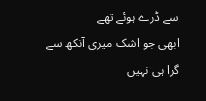سے ڈرے ہوئے تھے
ابھی جو اشک میری آنکھ سے گرا ہی نہیں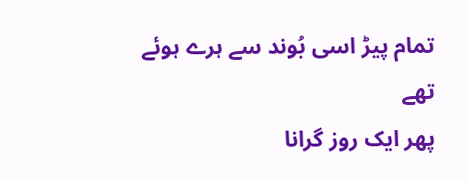تمام پیڑ اسی بُوند سے ہرے ہوئے تھے
پھر ایک روز گرانا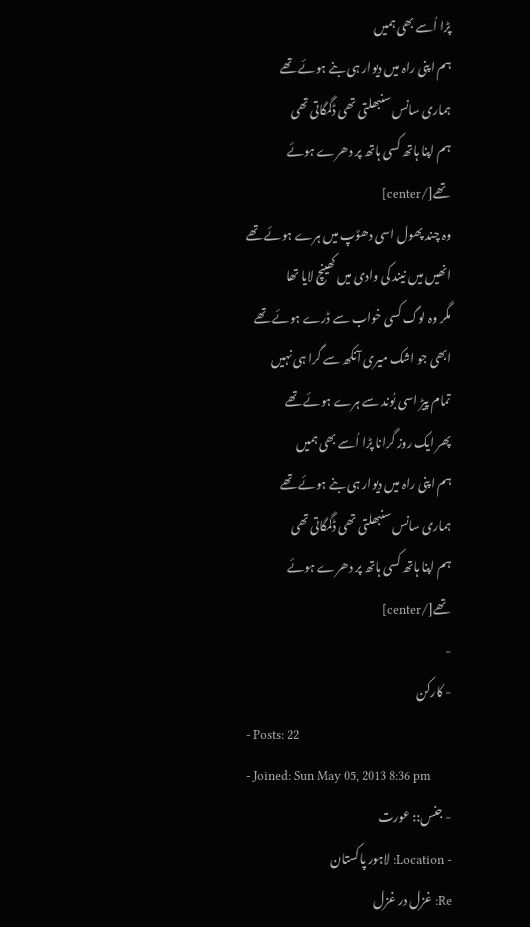پڑا اُسے بھی ہمیں
ہم اپنی راہ میں دیوار ہی بنے ہوئے تھے
ہماری سانس سنبھلتی تھی ڈگمگاتی تھی
ہم اپنا ہاتھ کسی ہاتھ پر دھرے ہوئے تھے[/center]
وہ چند پھول اسی دھوٌپ میں ہرے ہوئے تھے
انھیں میں نیند کی وادی میں کھینچ لایا تھا
مگر وہ لوگ کسی خواب سے ڈرے ہوئے تھے
ابھی جو اشک میری آنکھ سے گرا ہی نہیں
تمام پیڑ اسی بُوند سے ہرے ہوئے تھے
پھر ایک روز گرانا پڑا اُسے بھی ہمیں
ہم اپنی راہ میں دیوار ہی بنے ہوئے تھے
ہماری سانس سنبھلتی تھی ڈگمگاتی تھی
ہم اپنا ہاتھ کسی ہاتھ پر دھرے ہوئے تھے[/center]
-
- کارکن
- Posts: 22
- Joined: Sun May 05, 2013 8:36 pm
- جنس:: عورت
- Location: لاہور پاکستان
Re: غزل در غزل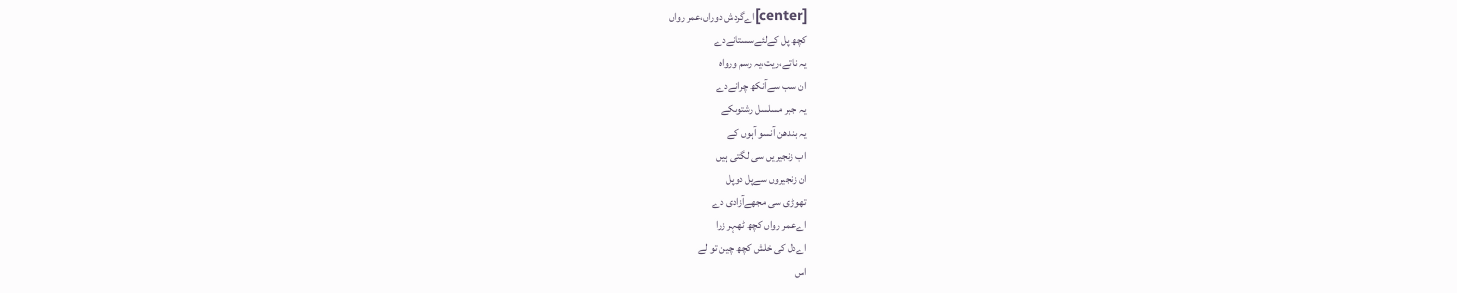[center]اےگردش دوراں،عمر رواں
کچھ پل کےلئےسستانےدے
یہ ناتے،ریت،یہ رسم ورواہ
ان سب سےآنکھ چرانےدے
یہ جبر مسلسل رشتوںکے
یہ بندھن آنسو آہوں کے
اب زنجیریں سی لگتی ہیں
ان زنجیروں سےپل دوپل
تھوڑی سی مجھےآزادی دے
اےعمر رواں کچھ ٹھہر زرا
اےدل کی خلش کچھ چین تو لے
اس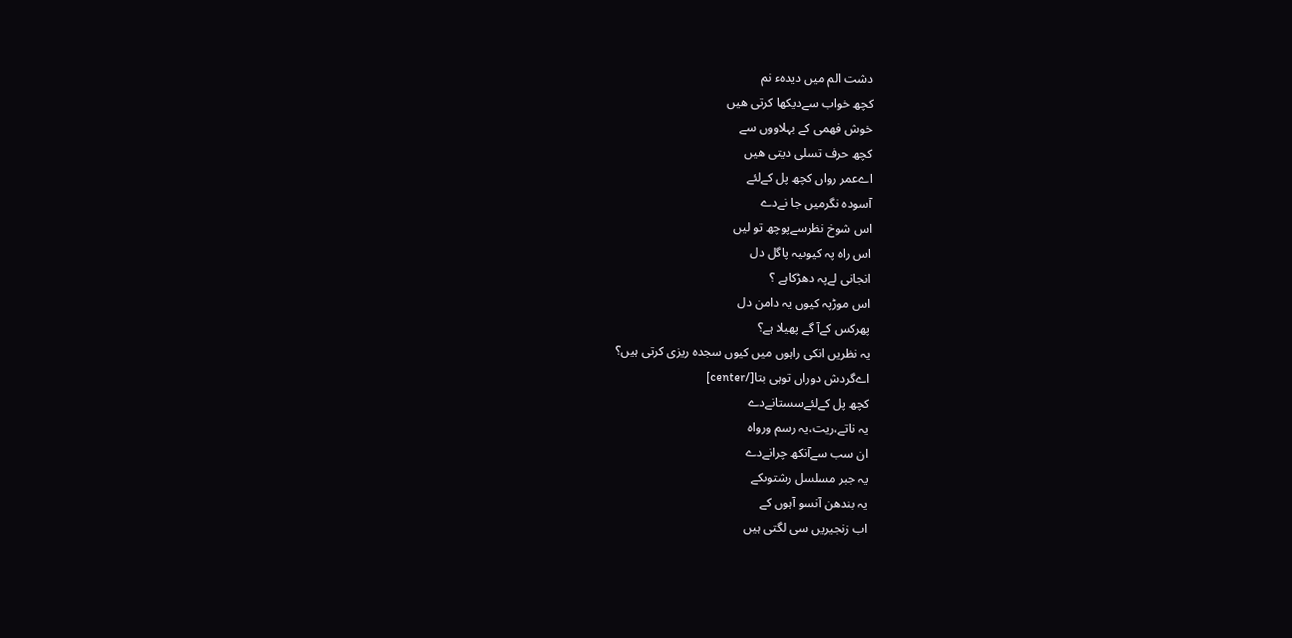دشت الم میں دیدہء نم
کچھ خواب سےدیکھا کرتی ھیں
خوش فھمی کے بہلاووں سے
کچھ حرف تسلی دیتی ھیں
اےعمر رواں کچھ پل کےلئے
آسودہ نگرمیں جا نےدے
اس شوخ نظرسےپوچھ تو لیں
اس راہ پہ کیوںیہ پاگل دل
انجانی لےپہ دھڑکاہے ؟
اس موڑپہ کیوں یہ دامن دل
پھرکس کےآ گے پھیلا ہے؟
یہ نظریں انکی راہوں میں کیوں سجدہ ریزی کرتی ہیں؟
اےگردش دوراں توہی بتا[/center]
کچھ پل کےلئےسستانےدے
یہ ناتے،ریت،یہ رسم ورواہ
ان سب سےآنکھ چرانےدے
یہ جبر مسلسل رشتوںکے
یہ بندھن آنسو آہوں کے
اب زنجیریں سی لگتی ہیں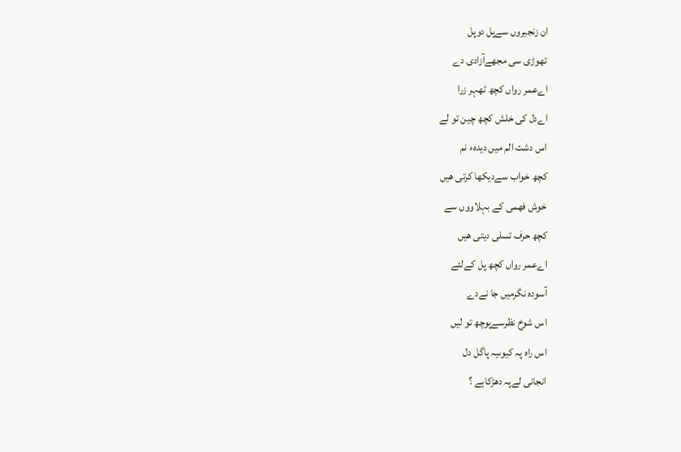ان زنجیروں سےپل دوپل
تھوڑی سی مجھےآزادی دے
اےعمر رواں کچھ ٹھہر زرا
اےدل کی خلش کچھ چین تو لے
اس دشت الم میں دیدہء نم
کچھ خواب سےدیکھا کرتی ھیں
خوش فھمی کے بہلاووں سے
کچھ حرف تسلی دیتی ھیں
اےعمر رواں کچھ پل کےلئے
آسودہ نگرمیں جا نےدے
اس شوخ نظرسےپوچھ تو لیں
اس راہ پہ کیوںیہ پاگل دل
انجانی لےپہ دھڑکاہے ؟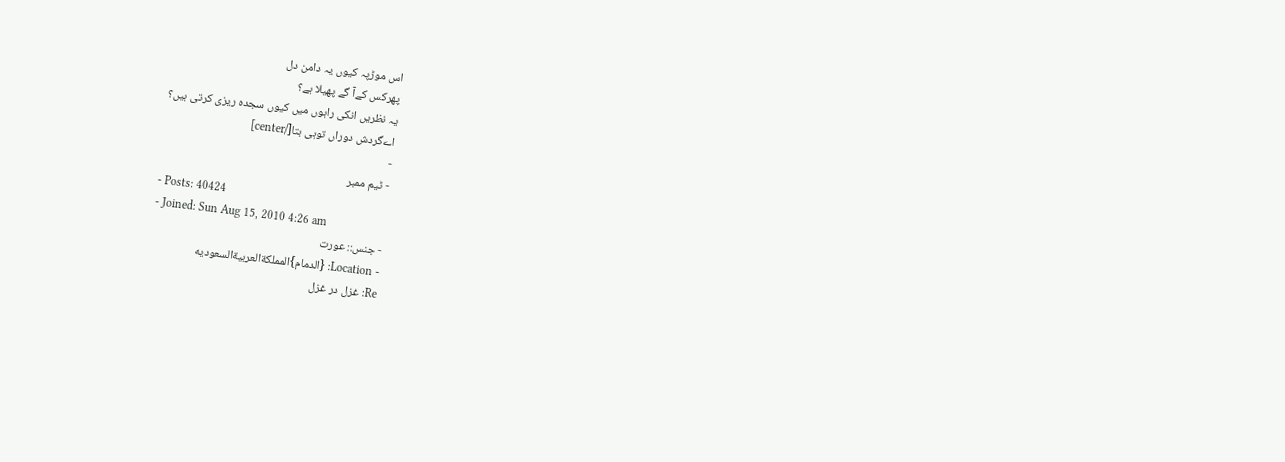اس موڑپہ کیوں یہ دامن دل
پھرکس کےآ گے پھیلا ہے؟
یہ نظریں انکی راہوں میں کیوں سجدہ ریزی کرتی ہیں؟
اےگردش دوراں توہی بتا[/center]
-
- ٹیم ممبر
- Posts: 40424
- Joined: Sun Aug 15, 2010 4:26 am
- جنس:: عورت
- Location: {الدمام}المملكةالعربيةالسعوديه
Re: غزل در غزل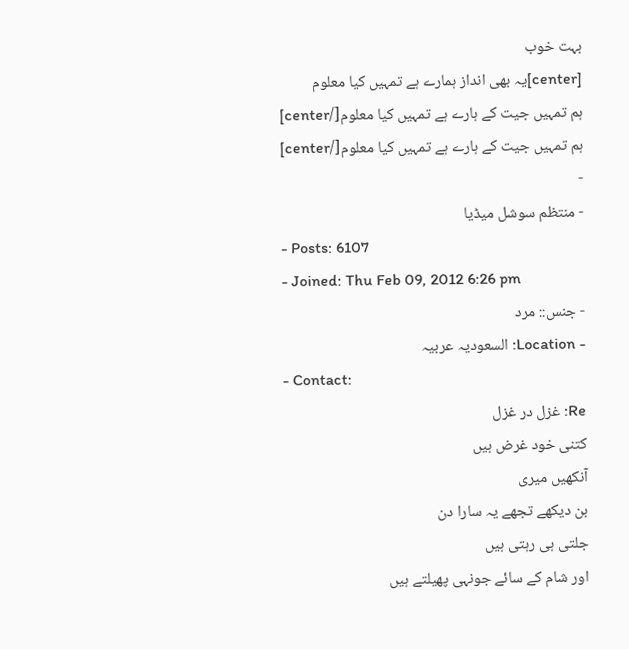بہت خوب
[center]یہ بھی انداز ہمارے ہے تمہیں کیا معلوم
ہم تمہیں جیت کے ہارے ہے تمہیں کیا معلوم[/center]
ہم تمہیں جیت کے ہارے ہے تمہیں کیا معلوم[/center]
-
- منتظم سوشل میڈیا
- Posts: 6107
- Joined: Thu Feb 09, 2012 6:26 pm
- جنس:: مرد
- Location: السعودیہ عربیہ
- Contact:
Re: غزل در غزل
کتنی خود غرض ہیں
آنکھیں میری
بن دیکھے تجھے یہ سارا دن
جلتی ہی رہتی ہیں
اور شام کے سائے جونہی پھیلتے ہیں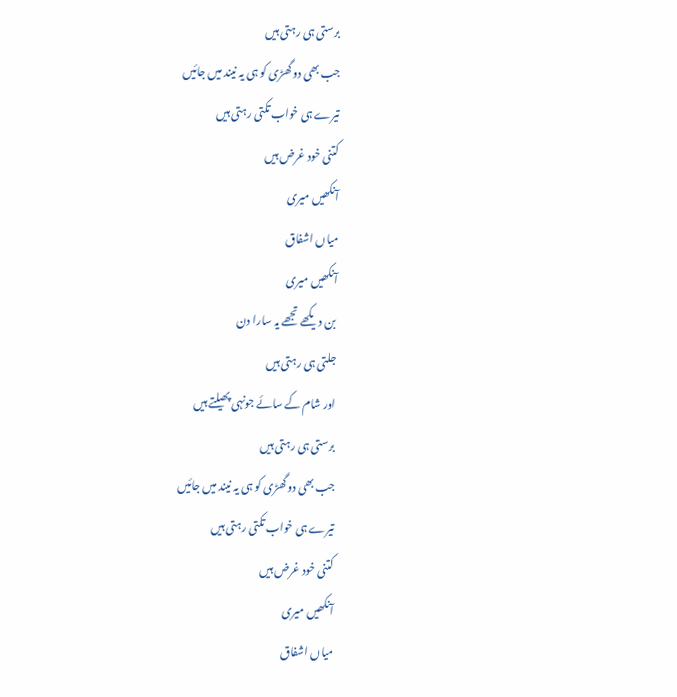برستی ہی رہتی ہیں
جب بھی دوگھڑی کو ہی یہ نیند میں جائیں
تیرے ہی خواب تکتی رہتی ہیں
کتنی خود غرض ہیں
آنکھیں میری
میاں اشفاق
آنکھیں میری
بن دیکھے تجھے یہ سارا دن
جلتی ہی رہتی ہیں
اور شام کے سائے جونہی پھیلتے ہیں
برستی ہی رہتی ہیں
جب بھی دوگھڑی کو ہی یہ نیند میں جائیں
تیرے ہی خواب تکتی رہتی ہیں
کتنی خود غرض ہیں
آنکھیں میری
میاں اشفاق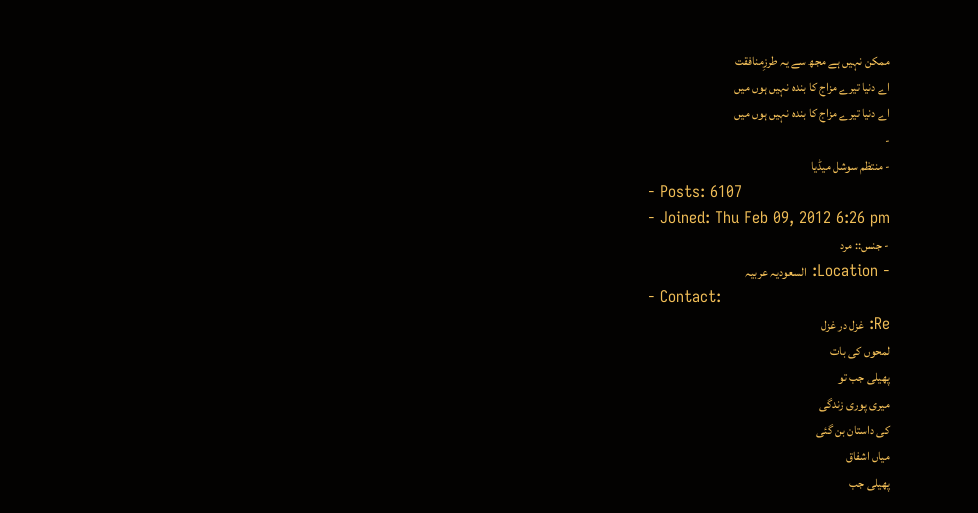ممکن نہیں ہے مجھ سے یہ طرزِمنافقت
اے دنیا تیرے مزاج کا بندہ نہیں ہوں میں
اے دنیا تیرے مزاج کا بندہ نہیں ہوں میں
-
- منتظم سوشل میڈیا
- Posts: 6107
- Joined: Thu Feb 09, 2012 6:26 pm
- جنس:: مرد
- Location: السعودیہ عربیہ
- Contact:
Re: غزل در غزل
لمحوں کی بات
پھیلی جب تو
میری پوری زندگی
کی داستان بن گئی
میاں اشفاق
پھیلی جب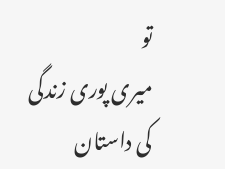تو
میری پوری زندگی
کی داستان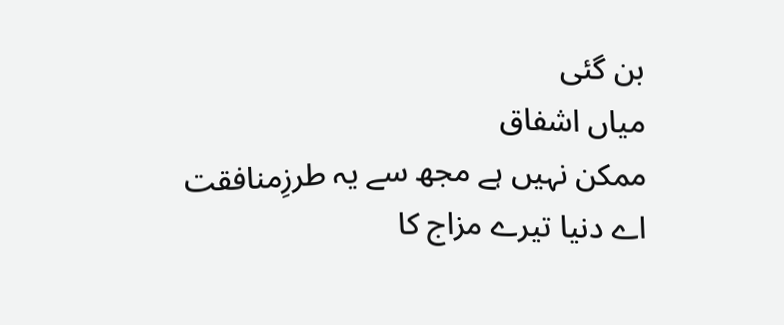بن گئی
میاں اشفاق
ممکن نہیں ہے مجھ سے یہ طرزِمنافقت
اے دنیا تیرے مزاج کا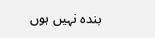بندہ نہیں ہوں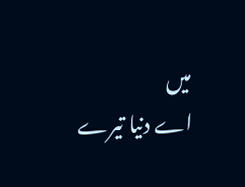میں
اے دنیا تیرے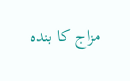مزاج کا بندہ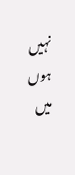نہیں ہوں میں